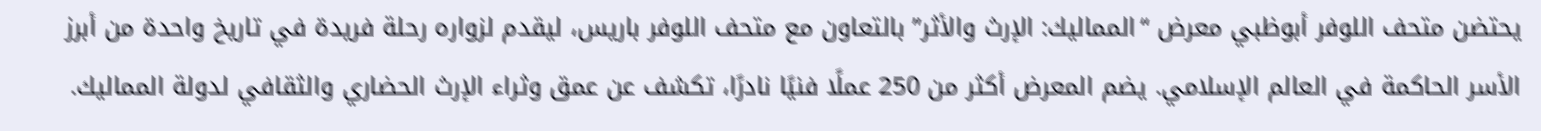يحتضن متحف اللوفر أبوظبي معرض “المماليك: الإرث والأثر” بالتعاون مع متحف اللوفر باريس، ليقدم لزواره رحلة فريدة في تاريخ واحدة من أبرز الأسر الحاكمة في العالم الإسلامي. يضم المعرض أكثر من 250 عملًا فنيًا نادرًا، تكشف عن عمق وثراء الإرث الحضاري والثقافي لدولة المماليك.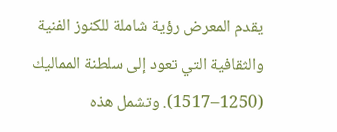يقدم المعرض رؤية شاملة للكنوز الفنية والثقافية التي تعود إلى سلطنة المماليك (1250–1517). وتشمل هذه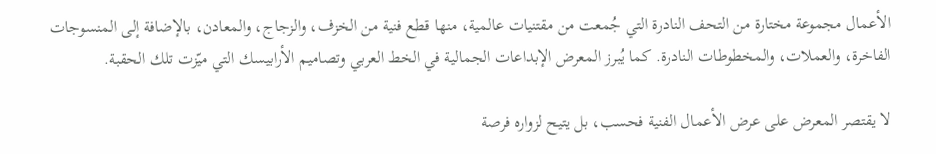الأعمال مجموعة مختارة من التحف النادرة التي جُمعت من مقتنيات عالمية، منها قطع فنية من الخزف، والزجاج، والمعادن، بالإضافة إلى المنسوجات الفاخرة، والعملات، والمخطوطات النادرة. كما يُبرز المعرض الإبداعات الجمالية في الخط العربي وتصاميم الأرابيسك التي ميّزت تلك الحقبة.

لا يقتصر المعرض على عرض الأعمال الفنية فحسب، بل يتيح لزواره فرصة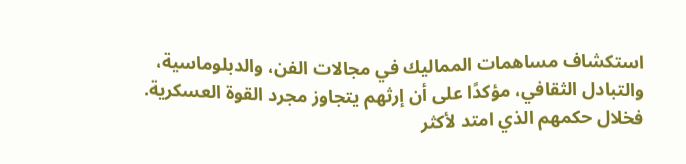استكشاف مساهمات المماليك في مجالات الفن، والدبلوماسية، والتبادل الثقافي، مؤكدًا على أن إرثهم يتجاوز مجرد القوة العسكرية. فخلال حكمهم الذي امتد لأكثر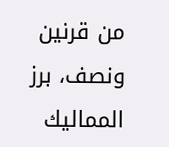من قرنين ونصف، برز المماليك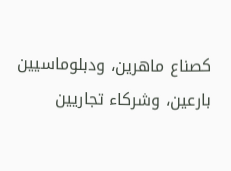كصناع ماهرين، ودبلوماسيين بارعين، وشركاء تجاريين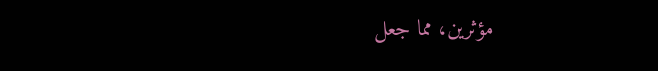مؤثرين، مما جعل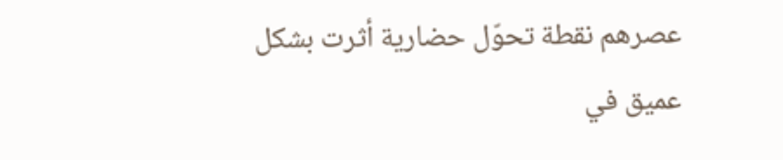عصرهم نقطة تحوّل حضارية أثرت بشكل عميق في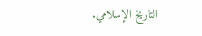التاريخ الإسلامي.